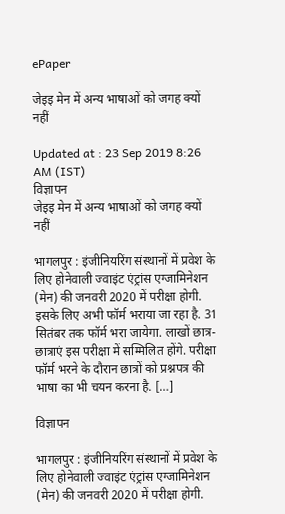ePaper

जेइइ मेन में अन्य भाषाओं को जगह क्यों नहीं

Updated at : 23 Sep 2019 8:26 AM (IST)
विज्ञापन
जेइइ मेन में अन्य भाषाओं को जगह क्यों नहीं

भागलपुर : इंजीनियरिंग संस्थानों में प्रवेश के लिए होनेवाली ज्वाइंट एंट्रांस एग्जामिनेशन (मेन) की जनवरी 2020 में परीक्षा होगी. इसके लिए अभी फॉर्म भराया जा रहा है. 31 सितंबर तक फॉर्म भरा जायेगा. लाखों छात्र-छात्राएं इस परीक्षा में सम्मिलित होंगे. परीक्षा फॉर्म भरने के दौरान छात्रों को प्रश्नपत्र की भाषा का भी चयन करना है. […]

विज्ञापन

भागलपुर : इंजीनियरिंग संस्थानों में प्रवेश के लिए होनेवाली ज्वाइंट एंट्रांस एग्जामिनेशन (मेन) की जनवरी 2020 में परीक्षा होगी.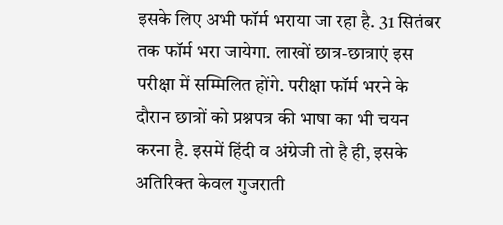इसके लिए अभी फॉर्म भराया जा रहा है. 31 सितंबर तक फॉर्म भरा जायेगा. लाखों छात्र-छात्राएं इस परीक्षा में सम्मिलित होंगे. परीक्षा फॉर्म भरने के दौरान छात्रों को प्रश्नपत्र की भाषा का भी चयन करना है. इसमें हिंदी व अंग्रेजी तो है ही, इसके अतिरिक्त केवल गुजराती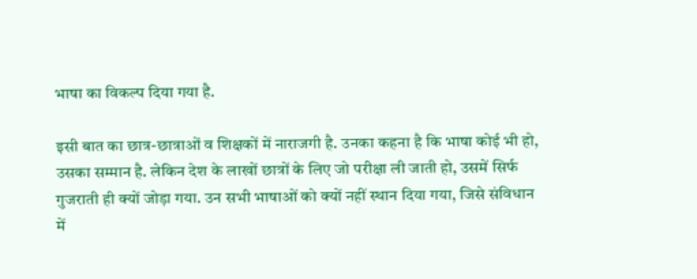भाषा का विकल्प दिया गया है.

इसी बात का छात्र-छात्राओं व शिक्षकों में नाराजगी है. उनका कहना है कि भाषा कोई भी हो, उसका सम्मान है. लेकिन देश के लाखों छात्रों के लिए जो परीक्षा ली जाती हो, उसमें सिर्फ गुजराती ही क्यों जोड़ा गया. उन सभी भाषाओं को क्यों नहीं स्थान दिया गया, जिसे संविधान में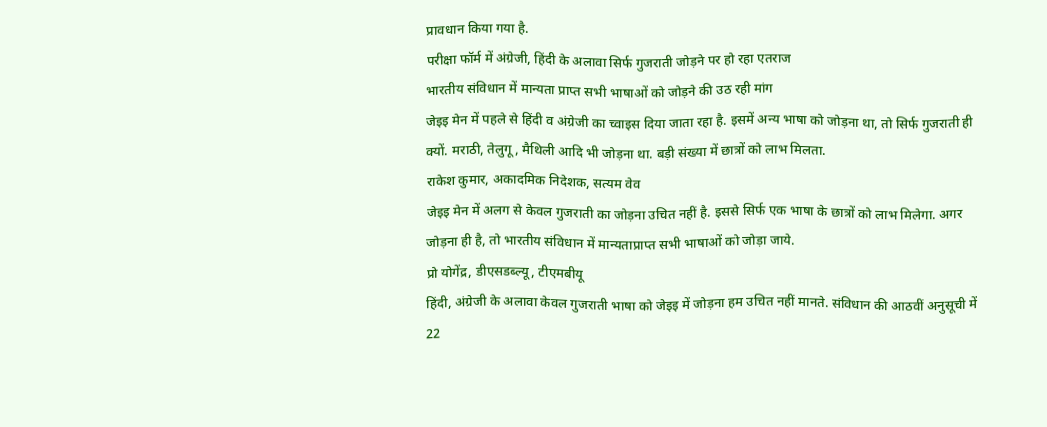प्रावधान किया गया है.
परीक्षा फॉर्म में अंग्रेजी, हिंदी के अलावा सिर्फ गुजराती जोड़ने पर हो रहा एतराज
भारतीय संविधान में मान्यता प्राप्त सभी भाषाओं को जोड़ने की उठ रही मांग
जेइइ मेन में पहले से हिंदी व अंग्रेजी का च्वाइस दिया जाता रहा है. इसमें अन्य भाषा को जोड़ना था, तो सिर्फ गुजराती ही क्यों. मराठी, तेलुगू, मैथिली आदि भी जोड़ना था. बड़ी संख्या में छात्रों को लाभ मिलता.
राकेश कुमार, अकादमिक निदेशक, सत्यम वेव
जेइइ मेन में अलग से केवल गुजराती का जोड़ना उचित नहीं है. इससे सिर्फ एक भाषा के छात्रों को लाभ मिलेगा. अगर जोड़ना ही है, तो भारतीय संविधान में मान्यताप्राप्त सभी भाषाओं को जोड़ा जाये.
प्रो योगेंद्र, डीएसडब्ल्यू, टीएमबीयू
हिंदी, अंग्रेजी के अलावा केवल गुजराती भाषा को जेइइ में जोड़ना हम उचित नहीं मानते. संविधान की आठवीं अनुसूची में 22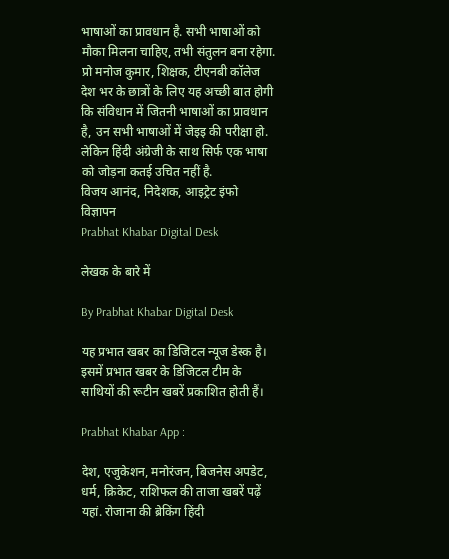भाषाओं का प्रावधान है. सभी भाषाओं को मौका मिलना चाहिए, तभी संतुलन बना रहेगा.
प्रो मनोज कुमार, शिक्षक, टीएनबी कॉलेज
देश भर के छात्रों के लिए यह अच्छी बात होगी कि संविधान में जितनी भाषाओं का प्रावधान है, उन सभी भाषाओं में जेइइ की परीक्षा हो. लेकिन हिंदी अंग्रेजी के साथ सिर्फ एक भाषा को जोड़ना कतई उचित नहीं है.
विजय आनंद, निदेशक, आइट्रेट इंफो
विज्ञापन
Prabhat Khabar Digital Desk

लेखक के बारे में

By Prabhat Khabar Digital Desk

यह प्रभात खबर का डिजिटल न्यूज डेस्क है। इसमें प्रभात खबर के डिजिटल टीम के साथियों की रूटीन खबरें प्रकाशित होती हैं।

Prabhat Khabar App :

देश, एजुकेशन, मनोरंजन, बिजनेस अपडेट, धर्म, क्रिकेट, राशिफल की ताजा खबरें पढ़ें यहां. रोजाना की ब्रेकिंग हिंदी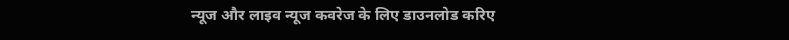न्यूज और लाइव न्यूज कवरेज के लिए डाउनलोड करिए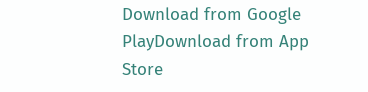Download from Google PlayDownload from App Store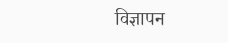विज्ञापन